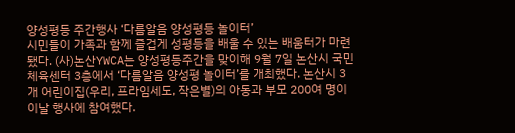양성평등 주간행사 ‘다름알음 양성평등 놀이터’
시민들이 가족과 함께 즐겁게 성평등을 배울 수 있는 배움터가 마련됐다. (사)논산YWCA는 양성평등주간을 맞이해 9월 7일 논산시 국민체육센터 3층에서 ‘다름알음 양성평 놀이터’를 개최했다. 논산시 3개 어린이집(우리, 프라임세도, 작은별)의 아동과 부모 200여 명이 이날 행사에 참여했다.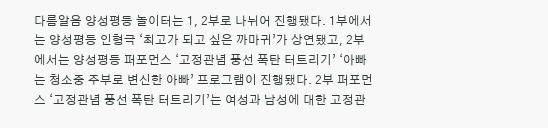다름알음 양성평등 놀이터는 1, 2부로 나뉘어 진행됐다. 1부에서는 양성평등 인형극 ‘최고가 되고 싶은 까마귀’가 상연됐고, 2부에서는 양성평등 퍼포먼스 ‘고정관념 풍선 폭탄 터트리기’ ‘아빠는 청소중 주부로 변신한 아빠’ 프로그램이 진행됐다. 2부 퍼포먼스 ‘고정관념 풍선 폭탄 터트리기’는 여성과 남성에 대한 고정관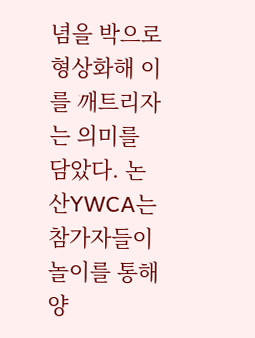념을 박으로 형상화해 이를 깨트리자는 의미를 담았다. 논산YWCA는 참가자들이 놀이를 통해 양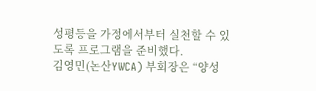성평등을 가정에서부터 실천할 수 있도록 프로그램을 준비했다.
김영민(논산YWCA) 부회장은 “양성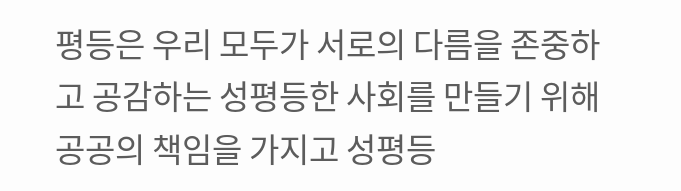평등은 우리 모두가 서로의 다름을 존중하고 공감하는 성평등한 사회를 만들기 위해 공공의 책임을 가지고 성평등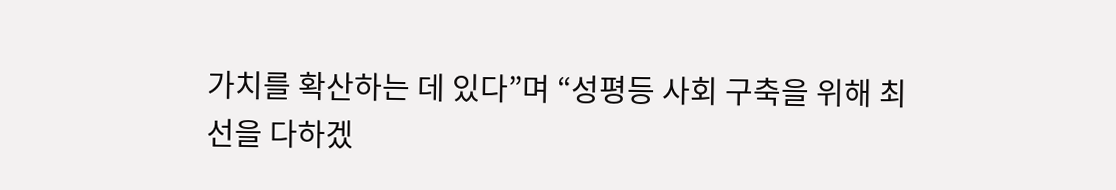가치를 확산하는 데 있다”며 “성평등 사회 구축을 위해 최선을 다하겠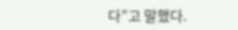다”고 말했다.